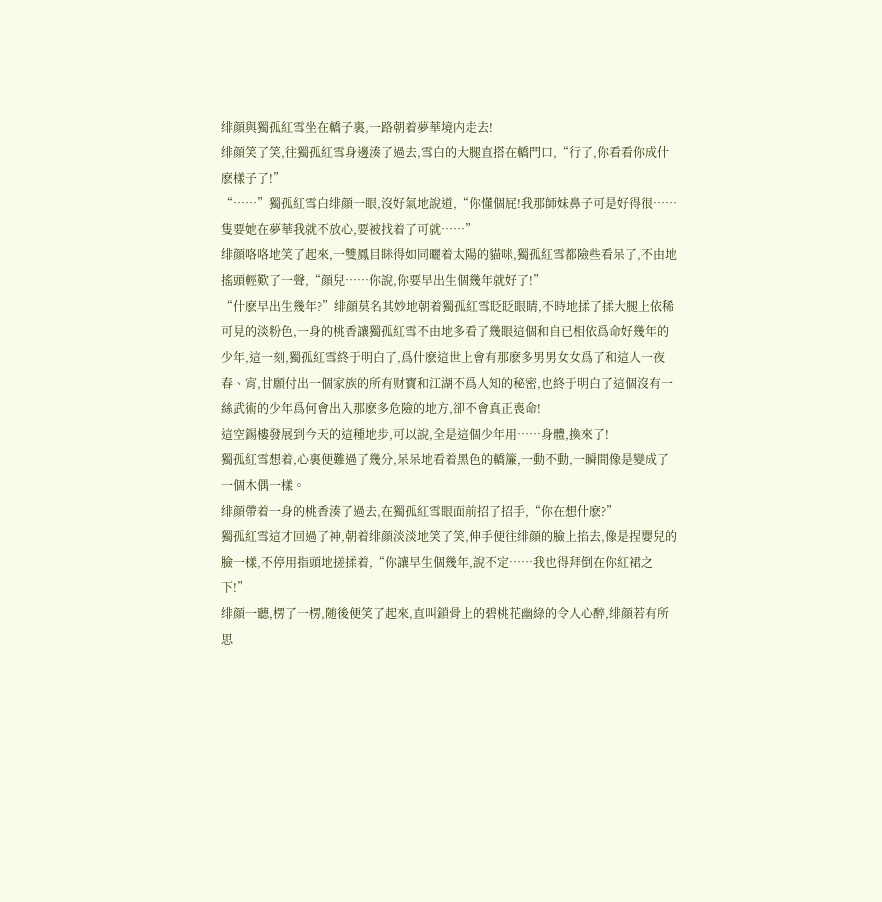绯顔與獨孤紅雪坐在轎子裏,一路朝着夢華境内走去!
绯顔笑了笑,往獨孤紅雪身邊湊了過去,雪白的大腿直搭在轎門口,“行了,你看看你成什麽樣子了!”
“……”獨孤紅雪白绯顔一眼,沒好氣地說道,“你懂個屁!我那師妹鼻子可是好得很……隻要她在夢華我就不放心,要被找着了可就……”
绯顔咯咯地笑了起來,一雙鳳目眯得如同曬着太陽的貓咪,獨孤紅雪都險些看呆了,不由地搖頭輕歎了一聲,“顔兒……你說,你要早出生個幾年就好了!”
“什麽早出生幾年?”绯顔莫名其妙地朝着獨孤紅雪眨眨眼睛,不時地揉了揉大腿上依稀可見的淡粉色,一身的桃香讓獨孤紅雪不由地多看了幾眼這個和自已相依爲命好幾年的少年,這一刻,獨孤紅雪終于明白了,爲什麽這世上會有那麽多男男女女爲了和這人一夜春、宵,甘願付出一個家族的所有财寶和江湖不爲人知的秘密,也終于明白了這個沒有一絲武術的少年爲何會出入那麽多危險的地方,卻不會真正喪命!
這空錫樓發展到今天的這種地步,可以說,全是這個少年用……身體,換來了!
獨孤紅雪想着,心裏便難過了幾分,呆呆地看着黑色的轎簾,一動不動,一瞬間像是變成了一個木偶一樣。
绯顔帶着一身的桃香湊了過去,在獨孤紅雪眼面前招了招手,“你在想什麽?”
獨孤紅雪這才回過了神,朝着绯顔淡淡地笑了笑,伸手便往绯顔的臉上掐去,像是捏嬰兒的臉一樣,不停用指頭地搓揉着,“你讓早生個幾年,說不定……我也得拜倒在你紅裙之下!”
绯顔一聽,楞了一楞,随後便笑了起來,直叫鎖骨上的碧桃花幽綠的令人心醉,绯顔若有所思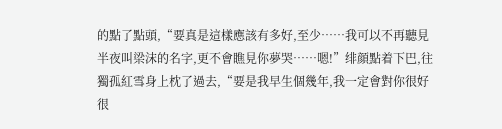的點了點頭,“要真是這樣應該有多好,至少……我可以不再聽見半夜叫梁沫的名字,更不會瞧見你夢哭……嗯!”绯顔點着下巴,往獨孤紅雪身上枕了過去,“要是我早生個幾年,我一定會對你很好很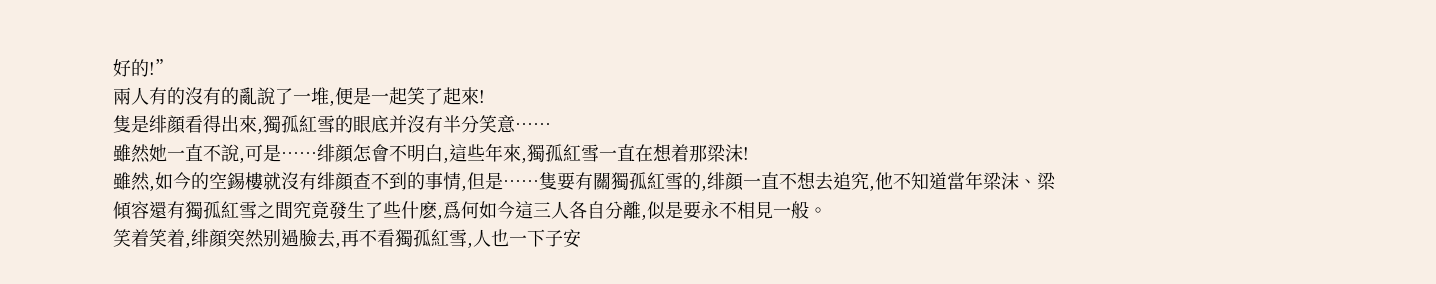好的!”
兩人有的沒有的亂說了一堆,便是一起笑了起來!
隻是绯顔看得出來,獨孤紅雪的眼底并沒有半分笑意……
雖然她一直不說,可是……绯顔怎會不明白,這些年來,獨孤紅雪一直在想着那梁沫!
雖然,如今的空錫樓就沒有绯顔查不到的事情,但是……隻要有關獨孤紅雪的,绯顔一直不想去追究,他不知道當年梁沫、梁傾容還有獨孤紅雪之間究竟發生了些什麽,爲何如今這三人各自分離,似是要永不相見一般。
笑着笑着,绯顔突然别過臉去,再不看獨孤紅雪,人也一下子安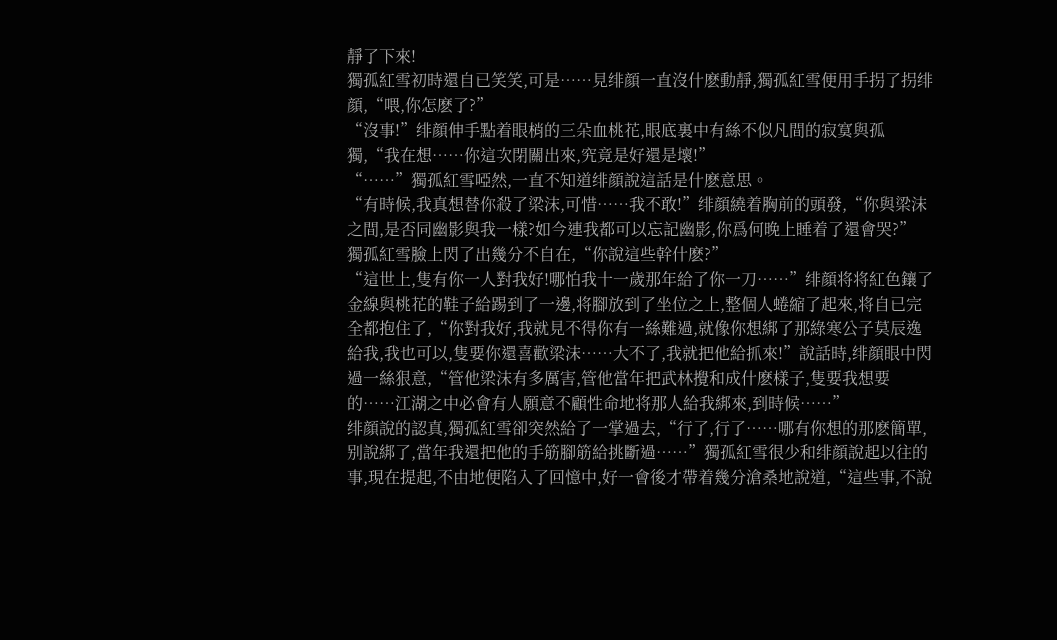靜了下來!
獨孤紅雪初時還自已笑笑,可是……見绯顔一直沒什麽動靜,獨孤紅雪便用手拐了拐绯顔,“喂,你怎麽了?”
“沒事!”绯顔伸手點着眼梢的三朵血桃花,眼底裏中有絲不似凡間的寂寞與孤獨,“我在想……你這次閉關出來,究竟是好還是壞!”
“……”獨孤紅雪啞然,一直不知道绯顔說這話是什麽意思。
“有時候,我真想替你殺了梁沫,可惜……我不敢!”绯顔繞着胸前的頭發,“你與梁沫之間,是否同幽影與我一樣?如今連我都可以忘記幽影,你爲何晚上睡着了還會哭?”
獨孤紅雪臉上閃了出幾分不自在,“你說這些幹什麽?”
“這世上,隻有你一人對我好!哪怕我十一歲那年給了你一刀……”绯顔将将紅色鑲了金線與桃花的鞋子給踢到了一邊,将腳放到了坐位之上,整個人蜷縮了起來,将自已完全都抱住了,“你對我好,我就見不得你有一絲難過,就像你想綁了那綠寒公子莫辰逸給我,我也可以,隻要你還喜歡梁沫……大不了,我就把他給抓來!”說話時,绯顔眼中閃過一絲狠意,“管他梁沫有多厲害,管他當年把武林攪和成什麽樣子,隻要我想要的……江湖之中必會有人願意不顧性命地将那人給我綁來,到時候……”
绯顔說的認真,獨孤紅雪卻突然給了一掌過去,“行了,行了……哪有你想的那麽簡單,别說綁了,當年我還把他的手筋腳筋給挑斷過……”獨孤紅雪很少和绯顔說起以往的事,現在提起,不由地便陷入了回憶中,好一會後才帶着幾分滄桑地說道,“這些事,不說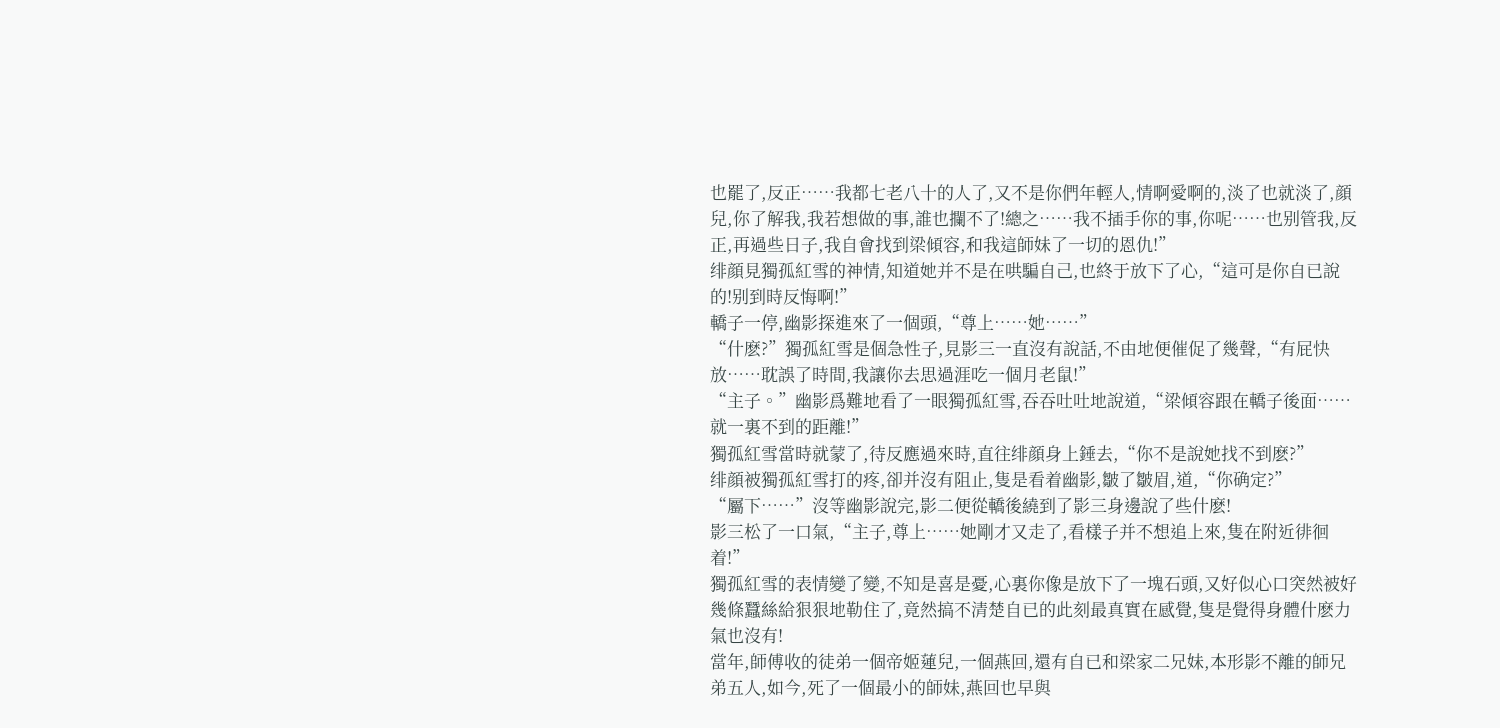也罷了,反正……我都七老八十的人了,又不是你們年輕人,情啊愛啊的,淡了也就淡了,顔兒,你了解我,我若想做的事,誰也攔不了!總之……我不插手你的事,你呢……也别管我,反正,再過些日子,我自會找到梁傾容,和我這師妹了一切的恩仇!”
绯顔見獨孤紅雪的神情,知道她并不是在哄騙自己,也終于放下了心,“這可是你自已說的!别到時反悔啊!”
轎子一停,幽影探進來了一個頭,“尊上……她……”
“什麽?”獨孤紅雪是個急性子,見影三一直沒有說話,不由地便催促了幾聲,“有屁快放……耽誤了時間,我讓你去思過涯吃一個月老鼠!”
“主子。”幽影爲難地看了一眼獨孤紅雪,吞吞吐吐地說道,“梁傾容跟在轎子後面……就一裏不到的距離!”
獨孤紅雪當時就蒙了,待反應過來時,直往绯顔身上錘去,“你不是說她找不到麽?”
绯顔被獨孤紅雪打的疼,卻并沒有阻止,隻是看着幽影,皺了皺眉,道,“你确定?”
“屬下……”沒等幽影說完,影二便從轎後繞到了影三身邊說了些什麽!
影三松了一口氣,“主子,尊上……她剛才又走了,看樣子并不想追上來,隻在附近徘徊着!”
獨孤紅雪的表情變了變,不知是喜是憂,心裏你像是放下了一塊石頭,又好似心口突然被好幾條蠶絲給狠狠地勒住了,竟然搞不清楚自已的此刻最真實在感覺,隻是覺得身體什麽力氣也沒有!
當年,師傅收的徒弟一個帝姬蓮兒,一個燕回,還有自已和梁家二兄妹,本形影不離的師兄弟五人,如今,死了一個最小的師妹,燕回也早與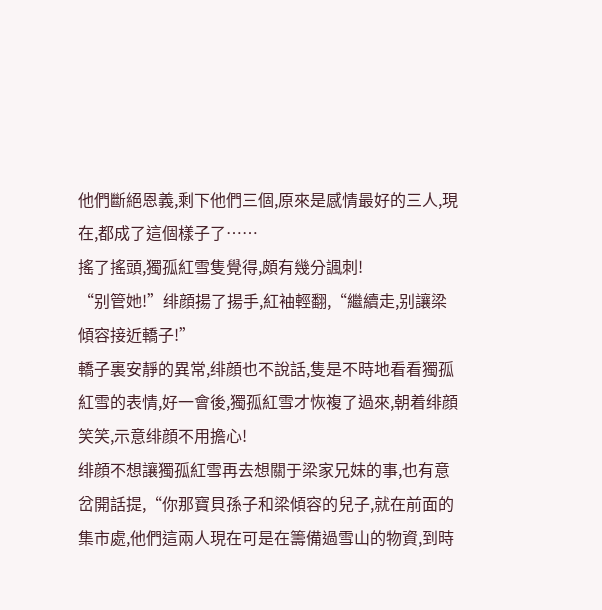他們斷絕恩義,剩下他們三個,原來是感情最好的三人,現在,都成了這個樣子了……
搖了搖頭,獨孤紅雪隻覺得,頗有幾分諷刺!
“别管她!”绯顔揚了揚手,紅袖輕翻,“繼續走,别讓梁傾容接近轎子!”
轎子裏安靜的異常,绯顔也不說話,隻是不時地看看獨孤紅雪的表情,好一會後,獨孤紅雪才恢複了過來,朝着绯顔笑笑,示意绯顔不用擔心!
绯顔不想讓獨孤紅雪再去想關于梁家兄妹的事,也有意岔開話提,“你那寶貝孫子和梁傾容的兒子,就在前面的集市處,他們這兩人現在可是在籌備過雪山的物資,到時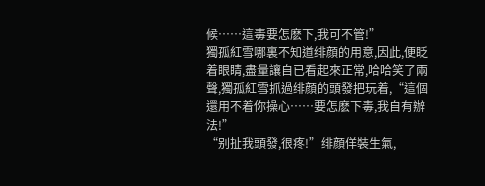候……這毒要怎麽下,我可不管!”
獨孤紅雪哪裏不知道绯顔的用意,因此,便眨着眼睛,盡量讓自已看起來正常,哈哈笑了兩聲,獨孤紅雪抓過绯顔的頭發把玩着,“這個還用不着你操心……要怎麽下毒,我自有辦法!”
“别扯我頭發,很疼!”绯顔佯裝生氣,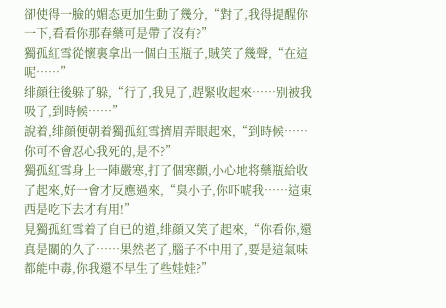卻使得一臉的媚态更加生動了幾分,“對了,我得提醒你一下,看看你那春藥可是帶了沒有?”
獨孤紅雪從懷裏拿出一個白玉瓶子,賊笑了幾聲,“在這呢……”
绯顔往後躲了躲,“行了,我見了,趕緊收起來……别被我吸了,到時候……”
說着,绯顔便朝着獨孤紅雪擠眉弄眼起來,“到時候……你可不會忍心我死的,是不?”
獨孤紅雪身上一陣嚴寒,打了個寒顫,小心地将藥瓶給收了起來,好一會才反應過來,“臭小子,你吓唬我……這東西是吃下去才有用!”
見獨孤紅雪着了自已的道,绯顔又笑了起來,“你看你,還真是關的久了……果然老了,腦子不中用了,要是這氣味都能中毒,你我還不早生了些娃娃?”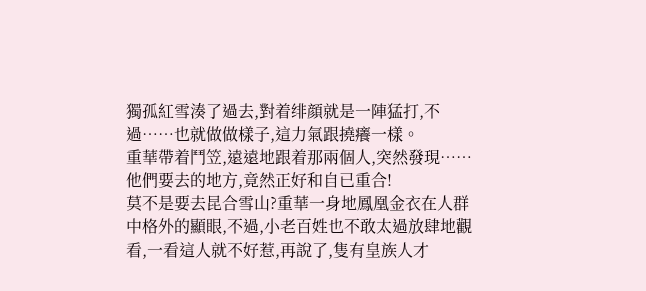獨孤紅雪湊了過去,對着绯顔就是一陣猛打,不過……也就做做樣子,這力氣跟撓癢一樣。
重華帶着鬥笠,遠遠地跟着那兩個人,突然發現……他們要去的地方,竟然正好和自已重合!
莫不是要去昆合雪山?重華一身地鳳凰金衣在人群中格外的顯眼,不過,小老百姓也不敢太過放肆地觀看,一看這人就不好惹,再說了,隻有皇族人才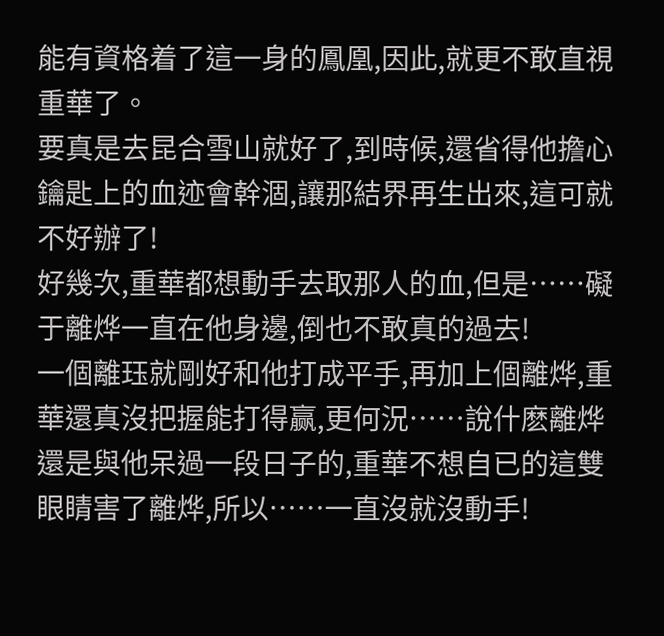能有資格着了這一身的鳳凰,因此,就更不敢直視重華了。
要真是去昆合雪山就好了,到時候,還省得他擔心鑰匙上的血迹會幹涸,讓那結界再生出來,這可就不好辦了!
好幾次,重華都想動手去取那人的血,但是……礙于離烨一直在他身邊,倒也不敢真的過去!
一個離珏就剛好和他打成平手,再加上個離烨,重華還真沒把握能打得赢,更何況……說什麽離烨還是與他呆過一段日子的,重華不想自已的這雙眼睛害了離烨,所以……一直沒就沒動手!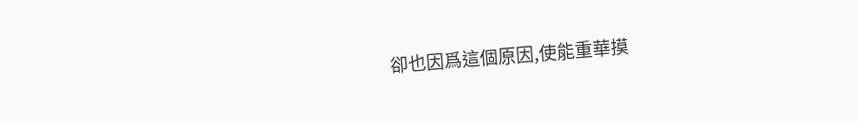卻也因爲這個原因,使能重華摸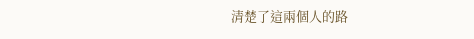清楚了這兩個人的路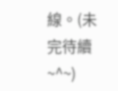線。(未 完待續 ~^~)